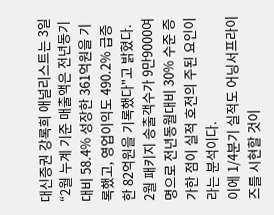대신증권 강록희 애널리스트는 3일 “2월 누계 기준 매출액은 전년동기대비 58.4% 성장한 361억원을 기록했고, 영업이익도 490.2% 급증한 82억원을 기록했다"고 밝혔다.
2월 패키지 송출객수가 9만9000여 명으로 전년동월대비 30% 수준 증가한 점이 실적 호전의 주된 요인이라는 분석이다.
이에 1/4분기 실적도 어닝서프라이즈를 시현할 것이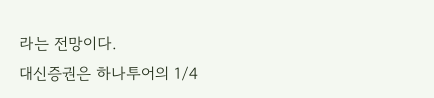라는 전망이다.
대신증권은 하나투어의 1/4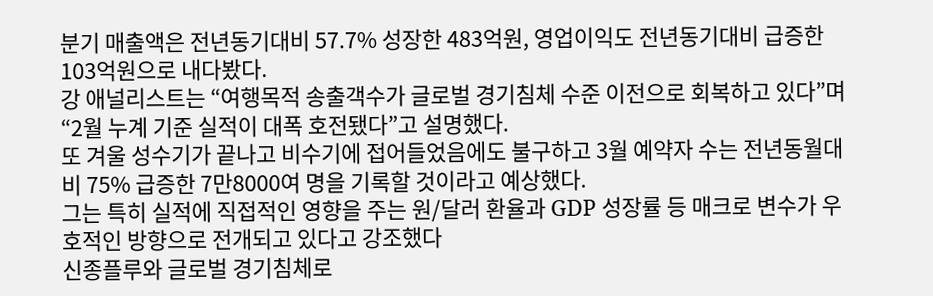분기 매출액은 전년동기대비 57.7% 성장한 483억원, 영업이익도 전년동기대비 급증한 103억원으로 내다봤다.
강 애널리스트는 “여행목적 송출객수가 글로벌 경기침체 수준 이전으로 회복하고 있다”며“2월 누계 기준 실적이 대폭 호전됐다”고 설명했다.
또 겨울 성수기가 끝나고 비수기에 접어들었음에도 불구하고 3월 예약자 수는 전년동월대비 75% 급증한 7만8000여 명을 기록할 것이라고 예상했다.
그는 특히 실적에 직접적인 영향을 주는 원/달러 환율과 GDP 성장률 등 매크로 변수가 우호적인 방향으로 전개되고 있다고 강조했다
신종플루와 글로벌 경기침체로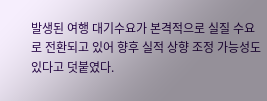발생된 여행 대기수요가 본격적으로 실질 수요로 전환되고 있어 향후 실적 상향 조정 가능성도 있다고 덧붙였다.